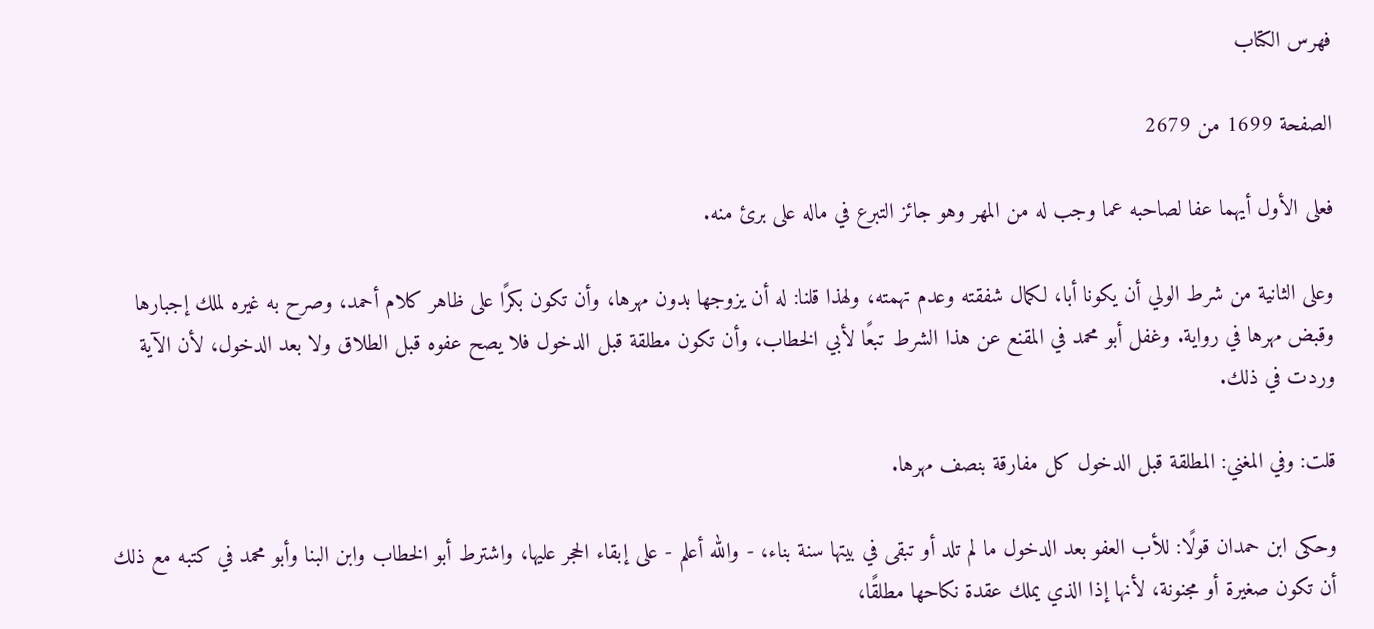فهرس الكتاب

الصفحة 1699 من 2679

فعلى الأول أيهما عفا لصاحبه عما وجب له من المهر وهو جائز التبرع في ماله على برئ منه.

وعلى الثانية من شرط الولي أن يكونا أبا، لكمال شفقته وعدم تهمته، ولهذا قلنا: له أن يزوجها بدون مهرها، وأن تكون بكرًا على ظاهر كلام أحمد، وصرح به غيره لملك إجبارها وقبض مهرها في رواية. وغفل أبو محمد في المقنع عن هذا الشرط تبعًا لأبي الخطاب، وأن تكون مطلقة قبل الدخول فلا يصح عفوه قبل الطلاق ولا بعد الدخول، لأن الآية وردت في ذلك.

قلت: وفي المغني: المطلقة قبل الدخول كل مفارقة بنصف مهرها.

وحكى ابن حمدان قولًا: للأب العفو بعد الدخول ما لم تلد أو تبقى في بيتها سنة بناء، - والله أعلم - على إبقاء الحجر عليها، واشترط أبو الخطاب وابن البنا وأبو محمد في كتبه مع ذلك أن تكون صغيرة أو مجنونة، لأنها إذا الذي يملك عقدة نكاحها مطلقًا،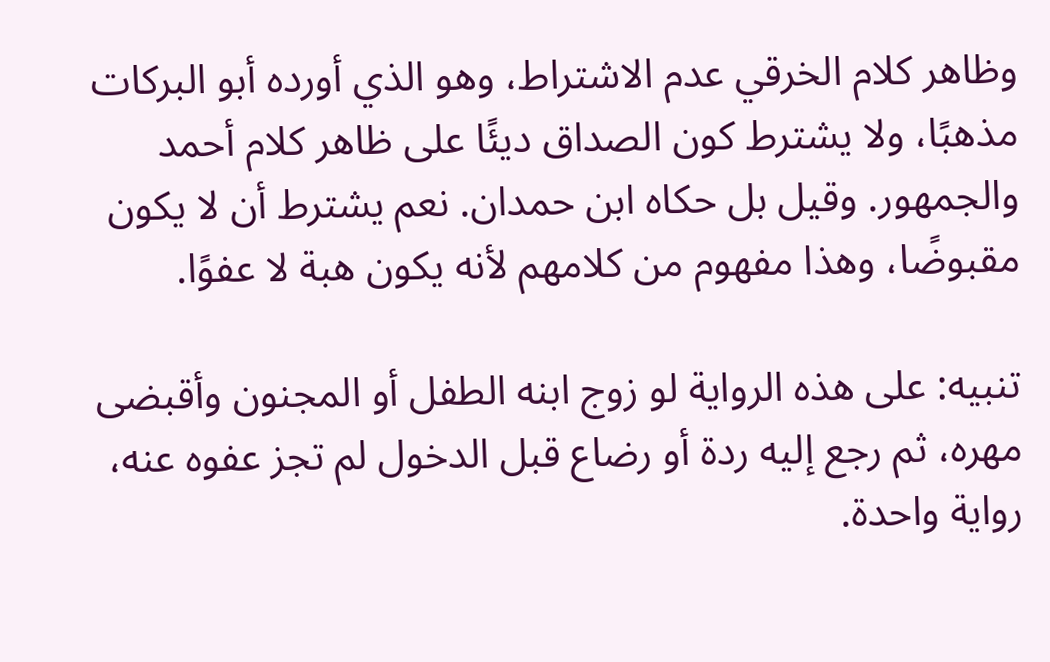وظاهر كلام الخرقي عدم الاشتراط، وهو الذي أورده أبو البركات مذهبًا، ولا يشترط كون الصداق ديئًا على ظاهر كلام أحمد والجمهور. وقيل بل حكاه ابن حمدان. نعم يشترط أن لا يكون مقبوضًا، وهذا مفهوم من كلامهم لأنه يكون هبة لا عفوًا.

تنبيه: على هذه الرواية لو زوج ابنه الطفل أو المجنون وأقبضى مهره، ثم رجع إليه ردة أو رضاع قبل الدخول لم تجز عفوه عنه، رواية واحدة.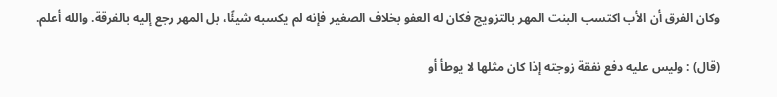وكان الفرق أن الأب اكتسب البنت المهر بالتزويج فكان له العفو بخلاف الصغير فإنه لم يكسبه شيئًا، بل المهر رجع إليه بالفرقة. والله أعلم.

(قال) : وليس عليه دفع نفقة زوجته إذا كان مثلها لا يوطأ أو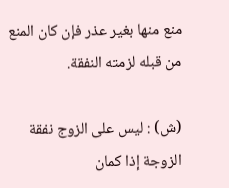منع منها بغير عذر فإن كان المنع من قبله لزمته النفقة.

(ش) : ليس على الزوج نفقة الزوجة إذا كمان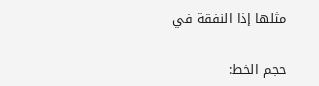مثلها إذا النفقة في

حجم الخط: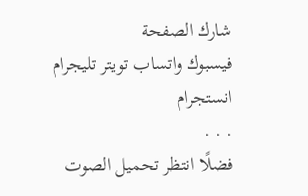شارك الصفحة
فيسبوك واتساب تويتر تليجرام انستجرام
. . .
فضلًا انتظر تحميل الصوت